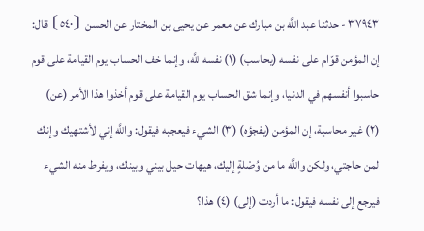٣٧٩٤٣ - حدثنا عبد اللَّه بن مبارك عن معمر عن يحيى بن المختار عن الحسن ⦗٥٤٠⦘ قال: إن المؤمن قوّام على نفسه (يحاسب) (١) نفسه للَّه، وإنما خف الحساب يوم القيامة على قوم حاسبوا أنفسهم في الدنيا، وإنما شق الحساب يوم القيامة على قوم أخذوا هذا الأمر (عن) (٢) غير محاسبة، إن المؤمن (يفجؤه) (٣) الشيء فيعجبه فيقول: واللَّه إني لأشتهيك وإنك لمن حاجتي، ولكن واللَّه ما من وُصْلةٍ إليك، هيهات حيل بيني وبينك، ويفرط منه الشيء فيرجع إلى نفسه فيقول: ما أردت (إلى) (٤) هذا؟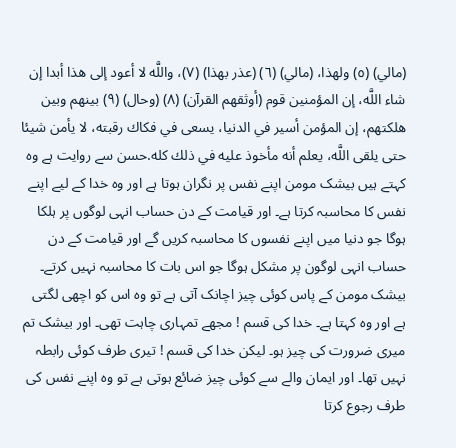(مالي) (٥) ولهذا، (مالي) (٦) (عذر بهذا) (٧)، واللَّه لا أعود إلى هذا أبدا إن شاء اللَّه، إن المؤمنين قوم (أوثقهم القرآن) (٨) (وحال) (٩) بينهم وبين هلكتهم، إن المؤمن أسير في الدنيا، يسعى في فكاك رقبته، لا يأمن شيئا حتى يلقى اللَّه، يعلم أنه مأخوذ عليه في ذلك كله.حسن سے روایت ہے وہ کہتے ہیں بیشک مومن اپنے نفس پر نگران ہوتا ہے اور وہ خدا کے لیے اپنے نفس کا محاسبہ کرتا ہے۔ اور قیامت کے دن حساب انہی لوگوں پر ہلکا ہوگا جو دنیا میں اپنے نفسوں کا محاسبہ کریں گے اور قیامت کے دن حساب انہی لوگون پر مشکل ہوگا جو اس بات کا محاسبہ نہیں کرتے۔ بیشک مومن کے پاس کوئی چیز اچانک آتی ہے تو وہ اس کو اچھی لگتی ہے اور وہ کہتا ہے۔ خدا کی قسم ! مجھے تمہاری چاہت تھی۔ اور بیشک تم میری ضرورت کی چیز ہو۔ لیکن خدا کی قسم ! تیری طرف کوئی رابطہ نہیں تھا۔ اور ایمان والے سے کوئی چیز ضائع ہوتی ہے تو وہ اپنے نفس کی طرف رجوع کرتا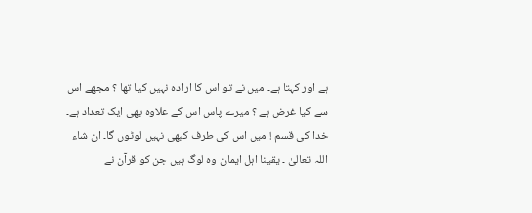ہے اور کہتا ہے۔ میں نے تو اس کا ارادہ نہیں کیا تھا ؟ مجھے اس سے کیا غرض ہے ؟ میرے پاس اس کے علاوہ بھی ایک تعداد ہے۔ خدا کی قسم ! میں اس کی طرف کبھی نہیں لوٹوں گا۔ ان شاء اللہ تعالیٰ ۔ یقینا اہل ایمان وہ لوگ ہیں جن کو قرآن نے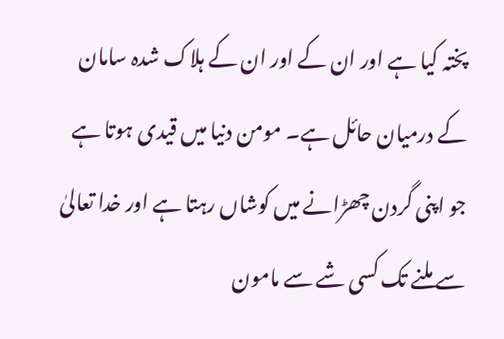پختہ کیا ہے اور ان کے اور ان کے ہلاک شدہ سامان کے درمیان حائل ہے۔ مومن دنیا میں قیدی ہوتا ہے جو اپنی گردن چھڑانے میں کوشاں رہتا ہے اور خدا تعالیٰ سے ملنے تک کسی شے سے مامون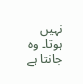نہیں ہوتا۔ وہ جانتا ہے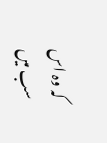کہ وہ اس سب میں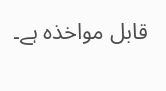قابل مواخذہ ہے۔